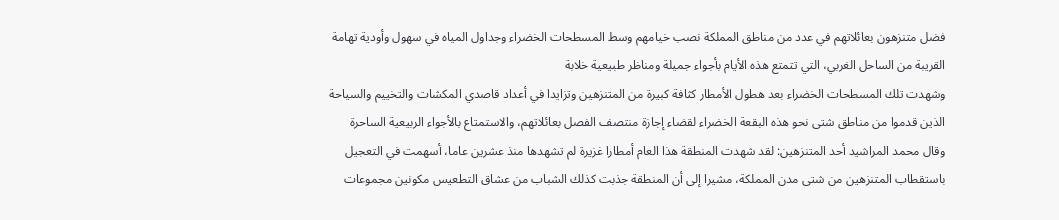فضل متنزهون بعائلاتهم في عدد من مناطق المملكة نصب خيامهم وسط المسطحات الخضراء وجداول المياه في سهول وأودية تهامة القريبة من الساحل الغربي، التي تتمتع هذه الأيام بأجواء جميلة ومناظر طبيعية خلابة
وشهدت تلك المسطحات الخضراء بعد هطول الأمطار كثافة كبيرة من المتنزهين وتزايدا في أعداد قاصدي المكشات والتخييم والسياحة الذين قدموا من مناطق شتى نحو هذه البقعة الخضراء لقضاء إجازة منتصف الفصل بعائلاتهم، والاستمتاع بالأجواء الربيعية الساحرة
وقال محمد المراشيد أحد المتنزهين: لقد شهدت المنطقة هذا العام أمطارا غزيرة لم تشهدها منذ عشرين عاما، أسهمت في التعجيل باستقطاب المتنزهين من شتى مدن المملكة، مشيرا إلى أن المنطقة جذبت كذلك الشباب من عشاق التطعيس مكونين مجموعات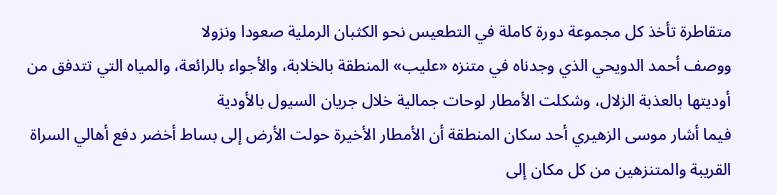متقاطرة تأخذ كل مجموعة دورة كاملة في التطعيس نحو الكثبان الرملية صعودا ونزولا
ووصف أحمد الدويحي الذي وجدناه في متنزه «عليب» المنطقة بالخلابة، والأجواء بالرائعة، والمياه التي تتدفق من أوديتها بالعذبة الزلال، وشكلت الأمطار لوحات جمالية خلال جريان السيول بالأودية
فيما أشار موسى الزهيري أحد سكان المنطقة أن الأمطار الأخيرة حولت الأرض إلى بساط أخضر دفع أهالي السراة القريبة والمتنزهين من كل مكان إلى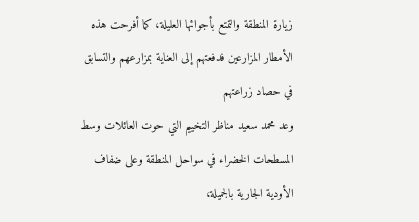زيارة المنطقة والتمتع بأجوائها العليلة، كما أفرحت هذه الأمطار المزارعين فدفعتهم إلى العناية بمزارعهم والتسابق في حصاد زراعتهم
وعد محمد سعيد مناظر التخييم التي حوت العائلات وسط المسطحات الخضراء في سواحل المنطقة وعلى ضفاف الأودية الجارية بالجميلة،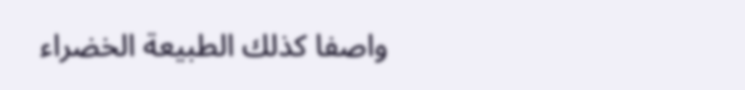واصفا كذلك الطبيعة الخضراء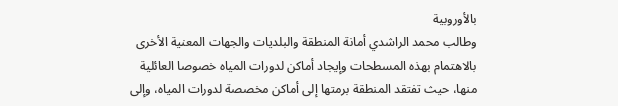بالأوروبية
وطالب محمد الراشدي أمانة المنطقة والبلديات والجهات المعنية الأخرى بالاهتمام بهذه المسطحات وإيجاد أماكن لدورات المياه خصوصا العائلية منها، حيث تفتقد المنطقة برمتها إلى أماكن مخصصة لدورات المياه، وإلى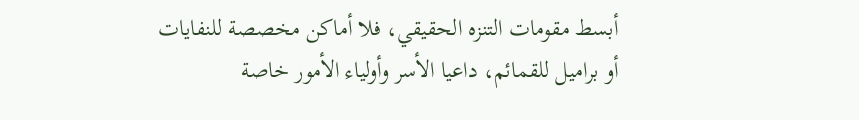أبسط مقومات التنزه الحقيقي، فلا أماكن مخصصة للنفايات أو براميل للقمائم، داعيا الأسر وأولياء الأمور خاصة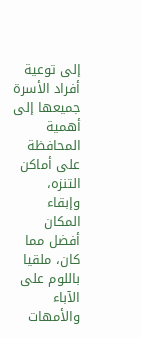إلى توعية أفراد الأسرة جميعها إلى أهمية المحافظة على أماكن التنزه، وإبقاء المكان أفضل مما كان، ملقيا باللوم على الآباء والأمهات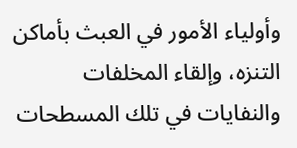وأولياء الأمور في العبث بأماكن التنزه، وإلقاء المخلفات والنفايات في تلك المسطحات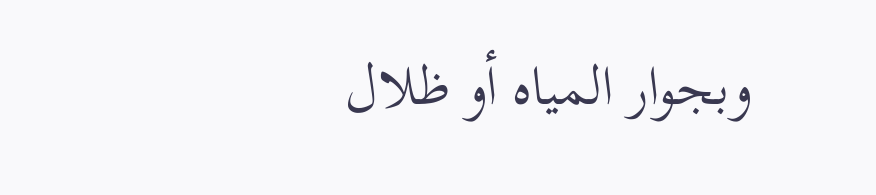وبجوار المياه أو ظلال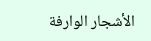الأشجار الوارفة